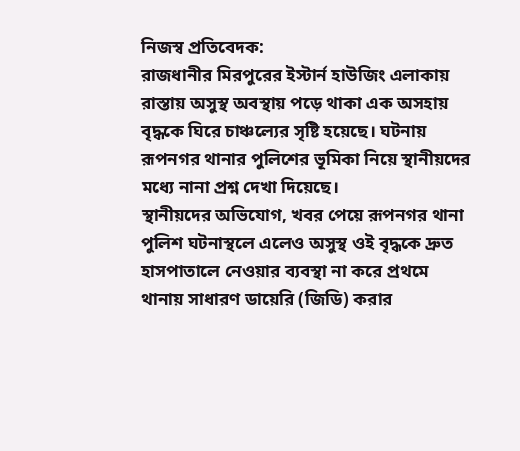নিজস্ব প্রতিবেদক:
রাজধানীর মিরপুরের ইস্টার্ন হাউজিং এলাকায় রাস্তায় অসুস্থ অবস্থায় পড়ে থাকা এক অসহায় বৃদ্ধকে ঘিরে চাঞ্চল্যের সৃষ্টি হয়েছে। ঘটনায় রূপনগর থানার পুলিশের ভূমিকা নিয়ে স্থানীয়দের মধ্যে নানা প্রশ্ন দেখা দিয়েছে।
স্থানীয়দের অভিযোগ, খবর পেয়ে রূপনগর থানা পুলিশ ঘটনাস্থলে এলেও অসুস্থ ওই বৃদ্ধকে দ্রুত হাসপাতালে নেওয়ার ব্যবস্থা না করে প্রথমে থানায় সাধারণ ডায়েরি (জিডি) করার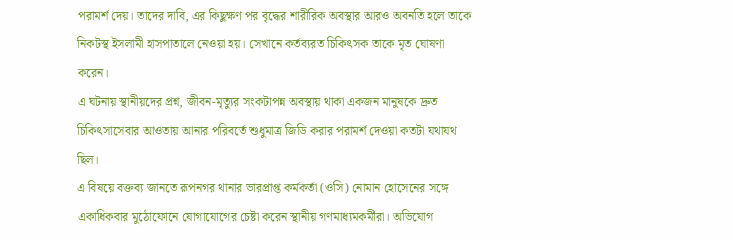পরামর্শ দেয়। তাদের দাবি, এর কিছুক্ষণ পর বৃদ্ধের শারীরিক অবস্থার আরও অবনতি হলে তাকে নিকটস্থ ইসলামী হাসপাতালে নেওয়া হয়। সেখানে কর্তব্যরত চিকিৎসক তাকে মৃত ঘোষণা করেন।
এ ঘটনায় স্থানীয়দের প্রশ্ন, জীবন-মৃত্যুর সংকটাপন্ন অবস্থায় থাকা একজন মানুষকে দ্রুত চিকিৎসাসেবার আওতায় আনার পরিবর্তে শুধুমাত্র জিডি করার পরামর্শ দেওয়া কতটা যথাযথ ছিল।
এ বিষয়ে বক্তব্য জানতে রূপনগর থানার ভারপ্রাপ্ত কর্মকর্তা (ওসি) নোমান হোসেনের সঙ্গে একাধিকবার মুঠোফোনে যোগাযোগের চেষ্টা করেন স্থানীয় গণমাধ্যমকর্মীরা। অভিযোগ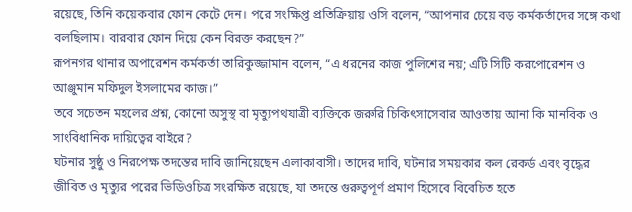রয়েছে, তিনি কয়েকবার ফোন কেটে দেন। পরে সংক্ষিপ্ত প্রতিক্রিয়ায় ওসি বলেন, “আপনার চেয়ে বড় কর্মকর্তাদের সঙ্গে কথা বলছিলাম। বারবার ফোন দিয়ে কেন বিরক্ত করছেন?”
রূপনগর থানার অপারেশন কর্মকর্তা তারিকুজ্জামান বলেন, “এ ধরনের কাজ পুলিশের নয়; এটি সিটি করপোরেশন ও আঞ্জুমান মফিদুল ইসলামের কাজ।”
তবে সচেতন মহলের প্রশ্ন, কোনো অসুস্থ বা মৃত্যুপথযাত্রী ব্যক্তিকে জরুরি চিকিৎসাসেবার আওতায় আনা কি মানবিক ও সাংবিধানিক দায়িত্বের বাইরে?
ঘটনার সুষ্ঠু ও নিরপেক্ষ তদন্তের দাবি জানিয়েছেন এলাকাবাসী। তাদের দাবি, ঘটনার সময়কার কল রেকর্ড এবং বৃদ্ধের জীবিত ও মৃত্যুর পরের ভিডিওচিত্র সংরক্ষিত রয়েছে, যা তদন্তে গুরুত্বপূর্ণ প্রমাণ হিসেবে বিবেচিত হতে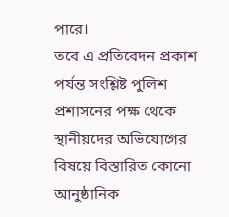পারে।
তবে এ প্রতিবেদন প্রকাশ পর্যন্ত সংশ্লিষ্ট পুলিশ প্রশাসনের পক্ষ থেকে স্থানীয়দের অভিযোগের বিষয়ে বিস্তারিত কোনো আনুষ্ঠানিক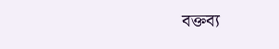বক্তব্য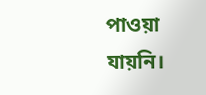পাওয়া যায়নি।